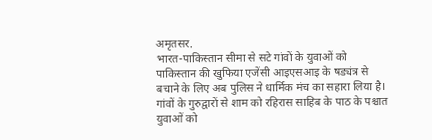अमृतसर.
भारत-पाकिस्तान सीमा से सटे गांवों के युवाओं को पाकिस्तान की खुफिया एजेंसी आइएसआइ के षड्यंत्र से बचाने के लिए अब पुलिस ने धार्मिक मंच का सहारा लिया है।
गांवों के गुरुद्वारों से शाम को रहिरास साहिब के पाठ के पश्चात युवाओं को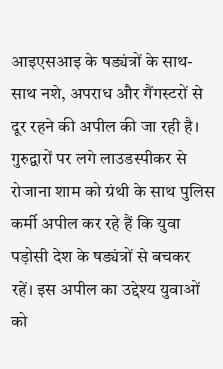आइएसआइ के षड्यंत्रों के साथ-साथ नशे, अपराध और गैंगस्टरों से दूर रहने की अपील की जा रही है। गुरुद्वारों पर लगे लाउडस्पीकर से रोजाना शाम को ग्रंथी के साथ पुलिस कर्मी अपील कर रहे हैं कि युवा पड़ोसी देश के षड्यंत्रों से बचकर रहें। इस अपील का उद्देश्य युवाओं को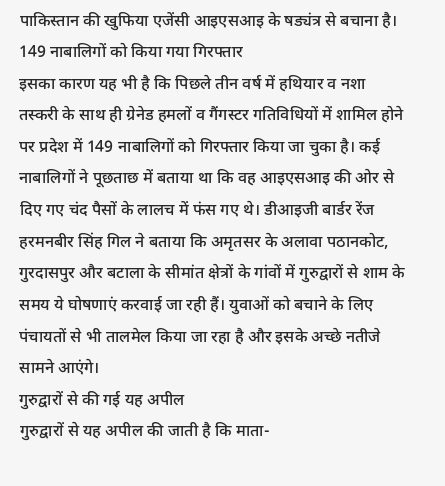पाकिस्तान की खुफिया एजेंसी आइएसआइ के षड्यंत्र से बचाना है।
149 नाबालिगों को किया गया गिरफ्तार
इसका कारण यह भी है कि पिछले तीन वर्ष में हथियार व नशा तस्करी के साथ ही ग्रेनेड हमलों व गैंगस्टर गतिविधियों में शामिल होने पर प्रदेश में 149 नाबालिगों को गिरफ्तार किया जा चुका है। कई नाबालिगों ने पूछताछ में बताया था कि वह आइएसआइ की ओर से दिए गए चंद पैसों के लालच में फंस गए थे। डीआइजी बार्डर रेंज हरमनबीर सिंह गिल ने बताया कि अमृतसर के अलावा पठानकोट, गुरदासपुर और बटाला के सीमांत क्षेत्रों के गांवों में गुरुद्वारों से शाम के समय ये घोषणाएं करवाई जा रही हैं। युवाओं को बचाने के लिए पंचायतों से भी तालमेल किया जा रहा है और इसके अच्छे नतीजे सामने आएंगे।
गुरुद्वारों से की गई यह अपील
गुरुद्वारों से यह अपील की जाती है कि माता-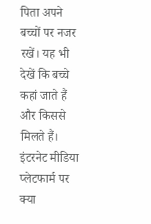पिता अपने बच्चों पर नजर रखें। यह भी देखें कि बच्चे कहां जाते हैं और किससे मिलते हैं। इंटरनेट मीडिया प्लेटफार्म पर क्या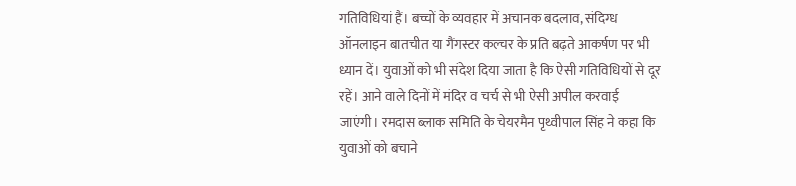गतिविधियां हैं। बच्चों के व्यवहार में अचानक बदलाव, संदिग्ध ऑनलाइन बातचीत या गैंगस्टर कल्चर के प्रति बढ़ते आकर्षण पर भी ध्यान दें। युवाओं को भी संदेश दिया जाता है कि ऐसी गतिविधियों से दूर रहें। आने वाले दिनों में मंदिर व चर्च से भी ऐसी अपील करवाई जाएंगी। रमदास ब्लाक समिति के चेयरमैन पृथ्वीपाल सिंह ने कहा कि युवाओं को बचाने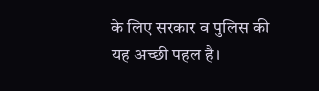के लिए सरकार व पुलिस की यह अच्छी पहल है।